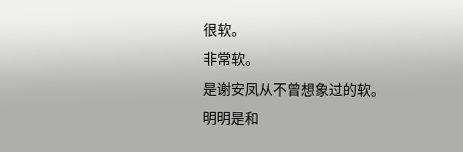很软。
非常软。
是谢安凤从不曾想象过的软。
明明是和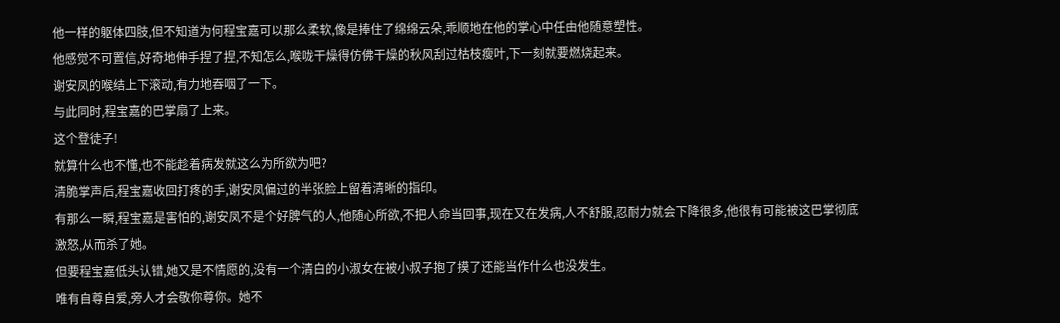他一样的躯体四肢,但不知道为何程宝嘉可以那么柔软,像是捧住了绵绵云朵,乖顺地在他的掌心中任由他随意塑性。
他感觉不可置信,好奇地伸手捏了捏,不知怎么,喉咙干燥得仿佛干燥的秋风刮过枯枝瘦叶,下一刻就要燃烧起来。
谢安凤的喉结上下滚动,有力地吞咽了一下。
与此同时,程宝嘉的巴掌扇了上来。
这个登徒子!
就算什么也不懂,也不能趁着病发就这么为所欲为吧?
清脆掌声后,程宝嘉收回打疼的手,谢安凤偏过的半张脸上留着清晰的指印。
有那么一瞬,程宝嘉是害怕的,谢安凤不是个好脾气的人,他随心所欲,不把人命当回事,现在又在发病,人不舒服,忍耐力就会下降很多,他很有可能被这巴掌彻底激怒,从而杀了她。
但要程宝嘉低头认错,她又是不情愿的,没有一个清白的小淑女在被小叔子抱了摸了还能当作什么也没发生。
唯有自尊自爱,旁人才会敬你尊你。她不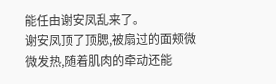能任由谢安凤乱来了。
谢安凤顶了顶腮,被扇过的面颊微微发热,随着肌肉的牵动还能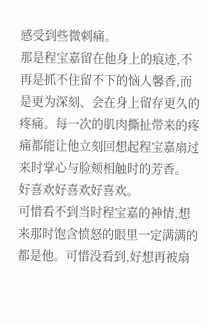感受到些微刺痛。
那是程宝嘉留在他身上的痕迹,不再是抓不住留不下的恼人馨香,而是更为深刻、会在身上留存更久的疼痛。每一次的肌肉撕扯带来的疼痛都能让他立刻回想起程宝嘉扇过来时掌心与脸颊相触时的芳香。
好喜欢好喜欢好喜欢。
可惜看不到当时程宝嘉的神情,想来那时饱含愤怒的眼里一定满满的都是他。可惜没看到,好想再被扇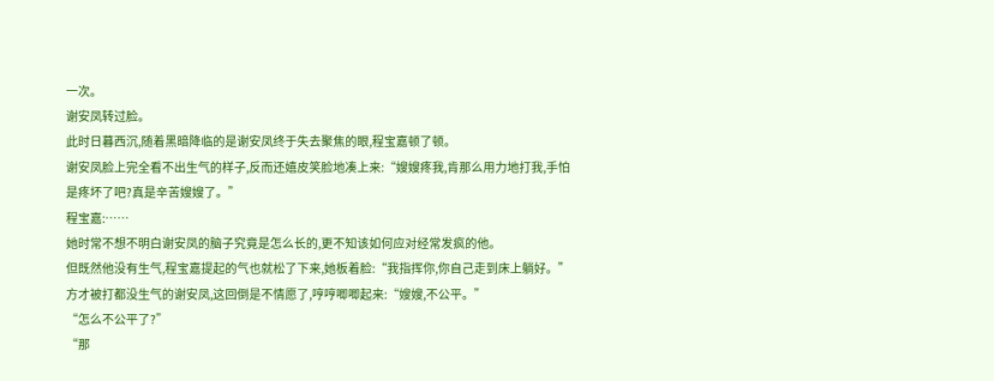一次。
谢安凤转过脸。
此时日暮西沉,随着黑暗降临的是谢安凤终于失去聚焦的眼,程宝嘉顿了顿。
谢安凤脸上完全看不出生气的样子,反而还嬉皮笑脸地凑上来:“嫂嫂疼我,肯那么用力地打我,手怕是疼坏了吧?真是辛苦嫂嫂了。”
程宝嘉:……
她时常不想不明白谢安凤的脑子究竟是怎么长的,更不知该如何应对经常发疯的他。
但既然他没有生气,程宝嘉提起的气也就松了下来,她板着脸:“我指挥你,你自己走到床上躺好。”
方才被打都没生气的谢安凤,这回倒是不情愿了,哼哼唧唧起来:“嫂嫂,不公平。”
“怎么不公平了?”
“那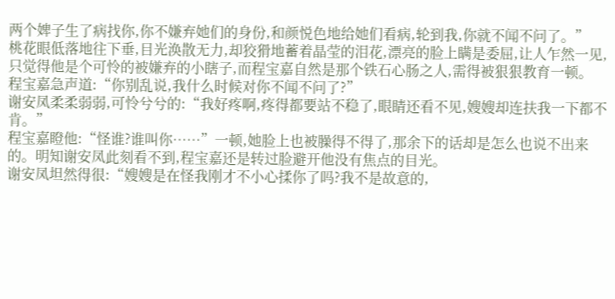两个婢子生了病找你,你不嫌弃她们的身份,和颜悦色地给她们看病,轮到我,你就不闻不问了。”
桃花眼低落地往下垂,目光涣散无力,却狡猾地蓄着晶莹的泪花,漂亮的脸上瞒是委屈,让人乍然一见,只觉得他是个可怜的被嫌弃的小瞎子,而程宝嘉自然是那个铁石心肠之人,需得被狠狠教育一顿。
程宝嘉急声道:“你别乱说,我什么时候对你不闻不问了?”
谢安凤柔柔弱弱,可怜兮兮的:“我好疼啊,疼得都要站不稳了,眼睛还看不见,嫂嫂却连扶我一下都不肯。”
程宝嘉瞪他:“怪谁?谁叫你……”一顿,她脸上也被臊得不得了,那余下的话却是怎么也说不出来的。明知谢安凤此刻看不到,程宝嘉还是转过脸避开他没有焦点的目光。
谢安凤坦然得很:“嫂嫂是在怪我刚才不小心揉你了吗?我不是故意的,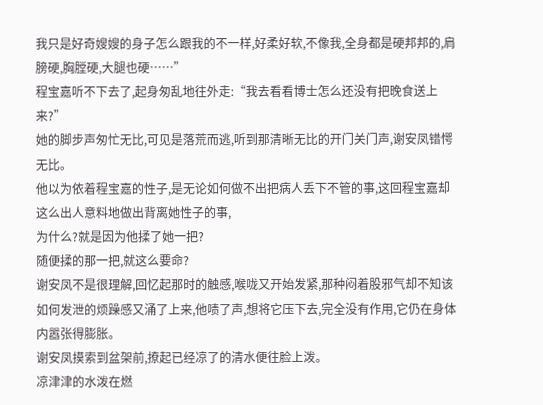我只是好奇嫂嫂的身子怎么跟我的不一样,好柔好软,不像我,全身都是硬邦邦的,肩膀硬,胸膛硬,大腿也硬……”
程宝嘉听不下去了,起身匆乱地往外走:“我去看看博士怎么还没有把晚食送上来?”
她的脚步声匆忙无比,可见是落荒而逃,听到那清晰无比的开门关门声,谢安凤错愕无比。
他以为依着程宝嘉的性子,是无论如何做不出把病人丢下不管的事,这回程宝嘉却这么出人意料地做出背离她性子的事,
为什么?就是因为他揉了她一把?
随便揉的那一把,就这么要命?
谢安凤不是很理解,回忆起那时的触感,喉咙又开始发紧,那种闷着股邪气却不知该如何发泄的烦躁感又涌了上来,他啧了声,想将它压下去,完全没有作用,它仍在身体内嚣张得膨胀。
谢安凤摸索到盆架前,撩起已经凉了的清水便往脸上泼。
凉津津的水泼在燃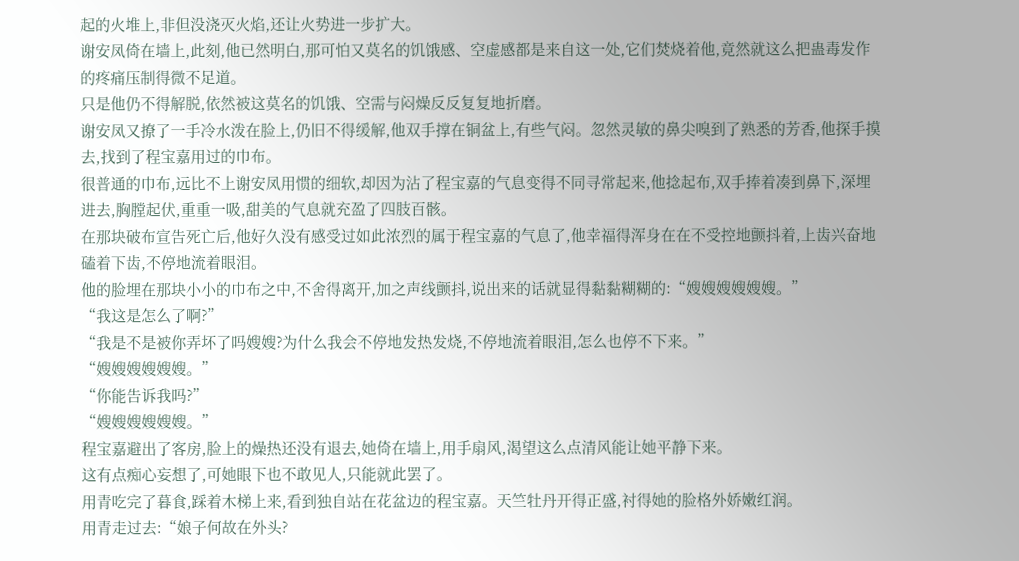起的火堆上,非但没浇灭火焰,还让火势进一步扩大。
谢安凤倚在墙上,此刻,他已然明白,那可怕又莫名的饥饿感、空虚感都是来自这一处,它们焚烧着他,竟然就这么把蛊毒发作的疼痛压制得微不足道。
只是他仍不得解脱,依然被这莫名的饥饿、空需与闷燥反反复复地折磨。
谢安凤又撩了一手冷水泼在脸上,仍旧不得缓解,他双手撑在铜盆上,有些气闷。忽然灵敏的鼻尖嗅到了熟悉的芳香,他探手摸去,找到了程宝嘉用过的巾布。
很普通的巾布,远比不上谢安凤用惯的细软,却因为沾了程宝嘉的气息变得不同寻常起来,他捻起布,双手捧着凑到鼻下,深埋进去,胸膛起伏,重重一吸,甜美的气息就充盈了四肢百骸。
在那块破布宣告死亡后,他好久没有感受过如此浓烈的属于程宝嘉的气息了,他幸福得浑身在在不受控地颤抖着,上齿兴奋地磕着下齿,不停地流着眼泪。
他的脸埋在那块小小的巾布之中,不舍得离开,加之声线颤抖,说出来的话就显得黏黏糊糊的:“嫂嫂嫂嫂嫂嫂。”
“我这是怎么了啊?”
“我是不是被你弄坏了吗嫂嫂?为什么我会不停地发热发烧,不停地流着眼泪,怎么也停不下来。”
“嫂嫂嫂嫂嫂嫂。”
“你能告诉我吗?”
“嫂嫂嫂嫂嫂嫂。”
程宝嘉避出了客房,脸上的燥热还没有退去,她倚在墙上,用手扇风,渴望这么点清风能让她平静下来。
这有点痴心妄想了,可她眼下也不敢见人,只能就此罢了。
用青吃完了暮食,踩着木梯上来,看到独自站在花盆边的程宝嘉。天竺牡丹开得正盛,衬得她的脸格外娇嫩红润。
用青走过去:“娘子何故在外头?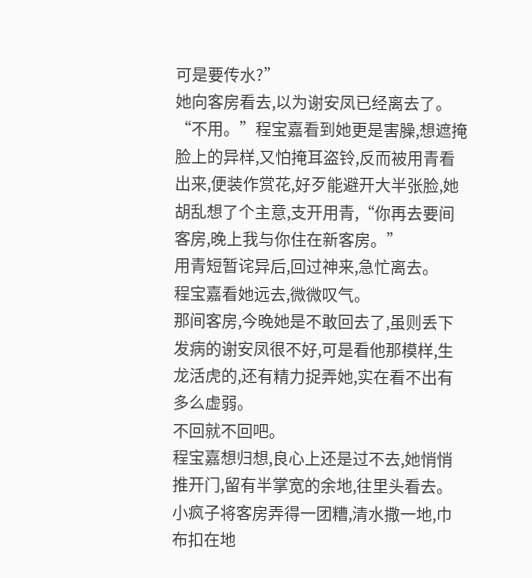可是要传水?”
她向客房看去,以为谢安凤已经离去了。
“不用。”程宝嘉看到她更是害臊,想遮掩脸上的异样,又怕掩耳盗铃,反而被用青看出来,便装作赏花,好歹能避开大半张脸,她胡乱想了个主意,支开用青,“你再去要间客房,晚上我与你住在新客房。”
用青短暂诧异后,回过神来,急忙离去。
程宝嘉看她远去,微微叹气。
那间客房,今晚她是不敢回去了,虽则丢下发病的谢安凤很不好,可是看他那模样,生龙活虎的,还有精力捉弄她,实在看不出有多么虚弱。
不回就不回吧。
程宝嘉想归想,良心上还是过不去,她悄悄推开门,留有半掌宽的余地,往里头看去。
小疯子将客房弄得一团糟,清水撒一地,巾布扣在地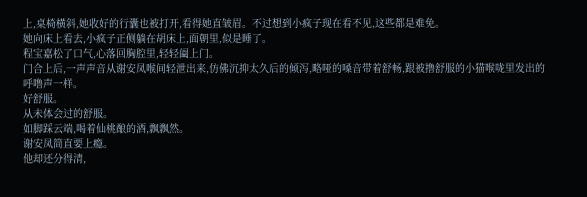上,桌椅横斜,她收好的行囊也被打开,看得她直皱眉。不过想到小疯子现在看不见,这些都是难免。
她向床上看去,小疯子正侧躺在胡床上,面朝里,似是睡了。
程宝嘉松了口气,心落回胸腔里,轻轻阖上门。
门合上后,一声声音从谢安凤喉间轻泄出来,仿佛沉抑太久后的倾泻,略哑的嗓音带着舒畅,跟被撸舒服的小猫喉咙里发出的呼噜声一样。
好舒服。
从未体会过的舒服。
如脚踩云端,喝着仙桃酿的酒,飘飘然。
谢安凤简直要上瘾。
他却还分得清,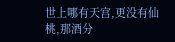世上哪有天宫,更没有仙桃,那酒分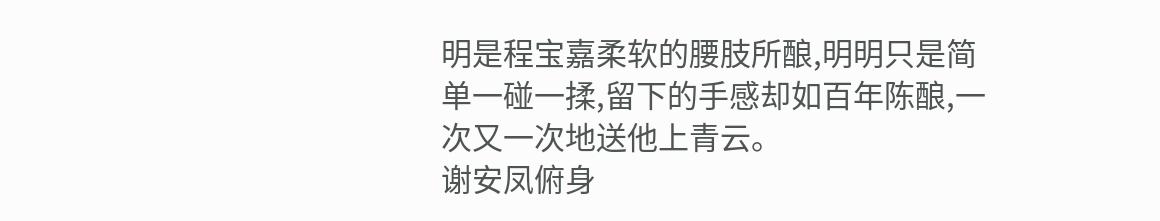明是程宝嘉柔软的腰肢所酿,明明只是简单一碰一揉,留下的手感却如百年陈酿,一次又一次地送他上青云。
谢安凤俯身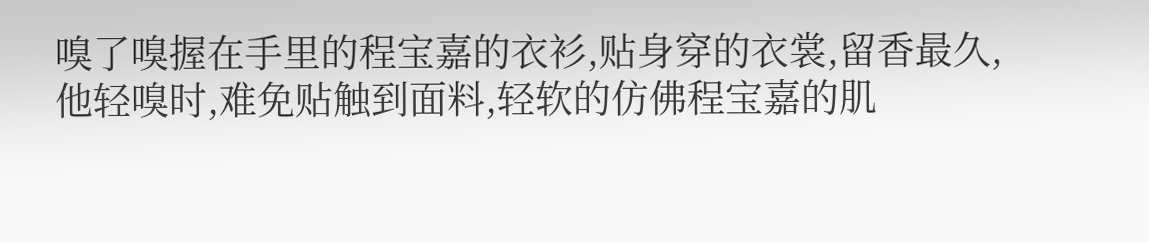嗅了嗅握在手里的程宝嘉的衣衫,贴身穿的衣裳,留香最久,他轻嗅时,难免贴触到面料,轻软的仿佛程宝嘉的肌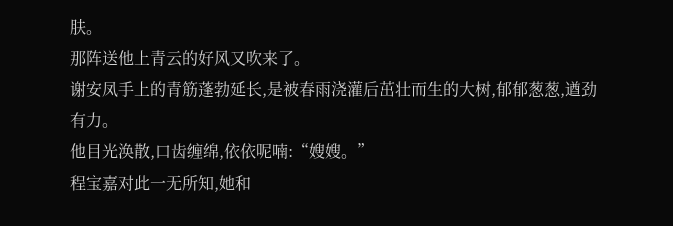肤。
那阵送他上青云的好风又吹来了。
谢安凤手上的青筋蓬勃延长,是被春雨浇灌后茁壮而生的大树,郁郁葱葱,遒劲有力。
他目光涣散,口齿缠绵,依依呢喃:“嫂嫂。”
程宝嘉对此一无所知,她和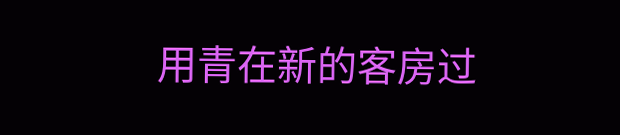用青在新的客房过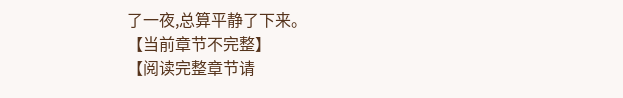了一夜,总算平静了下来。
【当前章节不完整】
【阅读完整章节请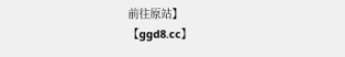前往原站】
【ggd8.cc】